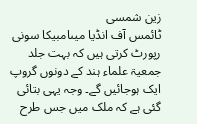زین شمسی
ٹائمس آف انڈیا میںامبیکا سونی رپورٹ کرتی ہیں کہ بہت جلد جمعیۃ علماء ہند کے دونوں گروپ ایک ہوجائیں گے۔ وجہ یہی بتائی گئی ہے کہ ملک میں جس طرح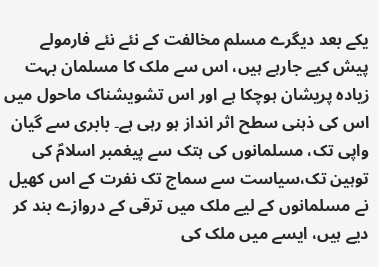یکے بعد دیگرے مسلم مخالفت کے نئے نئے فارمولے پیش کیے جارہے ہیں، اس سے ملک کا مسلمان بہت زیادہ پریشان ہوچکا ہے اور اس تشویشناک ماحول میں اس کی ذہنی سطح اثر انداز ہو رہی ہے۔ بابری سے گیان واپی تک، مسلمانوں کی ہتک سے پیغمبر اسلامؐ کی توہین تک،سیاست سے سماج تک نفرت کے اس کھیل نے مسلمانوں کے لیے ملک میں ترقی کے دروازے بند کر دیے ہیں، ایسے میں ملک کی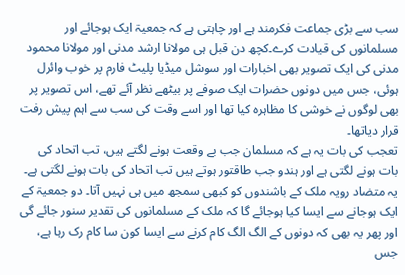سب سے بڑی جماعت فکرمند ہے اور چاہتی ہے کہ جمعیۃ ایک ہوجائے اور مسلمانوں کی قیادت کرے۔کچھ دن قبل ہی مولانا ارشد مدنی اور مولانا محمود مدنی کی ایک تصویر بھی اخبارات اور سوشل میڈیا پلیٹ فارم پر خوب وائرل ہوئی، جس میں دونوں حضرات ایک صوفے پر بیٹھے نظر آئے تھے، اس تصویر پر بھی لوگوں نے خوشی کا مظاہرہ کیا تھا اور اسے وقت کی سب سے اہم پیش رفت قرار دیاتھا۔
تعجب کی بات یہ ہے کہ مسلمان جب بے وقعت ہونے لگتے ہیں، تب اتحاد کی بات ہونے لگتی ہے اور ہندو جب طاقتور ہوتے ہیں تب اتحاد کی بات ہونے لگتی ہے۔ یہ متضاد رویہ ملک کے باشندوں کو کبھی سمجھ میں ہی نہیں آتا۔ دو جمعیۃ کے ایک ہوجانے سے ایسا کیا ہوجائے گا کہ ملک کے مسلمانوں کی تقدیر سنور جائے گی اور پھر یہ بھی کہ دونوں کے الگ الگ کام کرنے سے ایسا کون سا کام رک رہا ہے، جس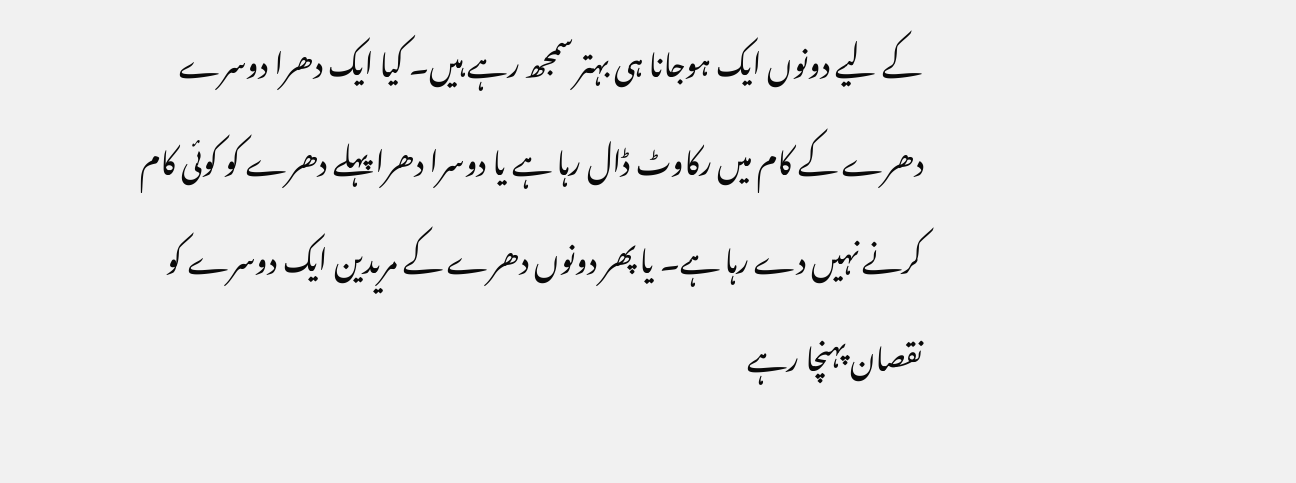کے لیے دونوں ایک ہوجانا ہی بہتر سمجھ رہے ہیں۔ کیا ایک دھرا دوسرے دھرے کے کام میں رکاوٹ ڈال رہا ہے یا دوسرا دھرا پہلے دھرے کو کوئی کام کرنے نہیں دے رہا ہے۔ یا پھر دونوں دھرے کے مریدین ایک دوسرے کو نقصان پہنچا رہے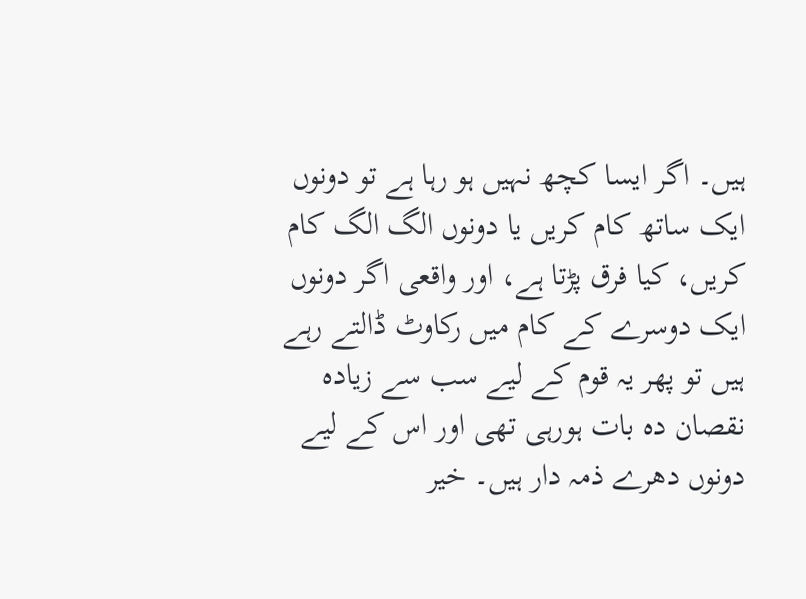ہیں۔ اگر ایسا کچھ نہیں ہو رہا ہے تو دونوں ایک ساتھ کام کریں یا دونوں الگ الگ کام کریں، کیا فرق پڑتا ہے، اور واقعی اگر دونوں ایک دوسرے کے کام میں رکاوٹ ڈالتے رہے ہیں تو پھر یہ قوم کے لیے سب سے زیادہ نقصان دہ بات ہورہی تھی اور اس کے لیے دونوں دھرے ذمہ دار ہیں۔ خیر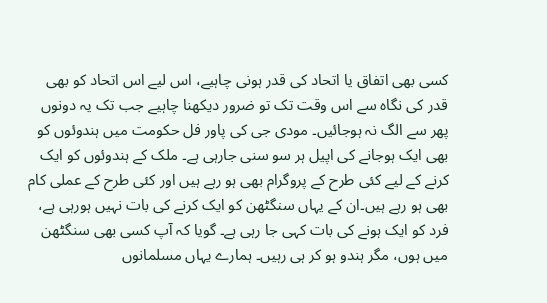کسی بھی اتفاق یا اتحاد کی قدر ہونی چاہیے، اس لیے اس اتحاد کو بھی قدر کی نگاہ سے اس وقت تک تو ضرور دیکھنا چاہیے جب تک یہ دونوں پھر سے الگ نہ ہوجائیں۔ مودی جی کی پاور فل حکومت میں ہندوئوں کو بھی ایک ہوجانے کی اپیل ہر سو سنی جارہی ہے۔ ملک کے ہندوئوں کو ایک کرنے کے لیے کئی طرح کے پروگرام بھی ہو رہے ہیں اور کئی طرح کے عملی کام بھی ہو رہے ہیں۔ان کے یہاں سنگٹھن کو ایک کرنے کی بات نہیں ہورہی ہے، فرد کو ایک ہونے کی بات کہی جا رہی ہے۔ گویا کہ آپ کسی بھی سنگٹھن میں ہوں، مگر ہندو ہو کر ہی رہیں۔ ہمارے یہاں مسلمانوں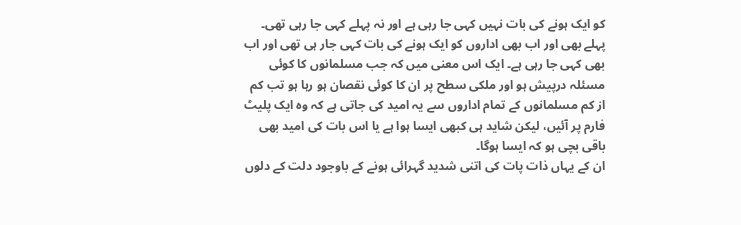کو ایک ہونے کی بات نہیں کہی جا رہی ہے اور نہ پہلے کہی جا رہی تھی۔ پہلے بھی اور اب بھی اداروں کو ایک ہونے کی بات کہی جار ہی تھی اور اب بھی کہی جا رہی ہے۔ ایک اس معنی میں کہ جب مسلمانوں کا کوئی مسئلہ درپیش ہو اور ملکی سطح پر ان کا کوئی نقصان ہو رہا ہو تب کم از کم مسلمانوں کے تمام اداروں سے یہ امید کی جاتی ہے کہ وہ ایک پلیٹ فارم پر آئیں، لیکن شاید ہی کبھی ایسا ہوا ہے یا اس بات کی امید بھی باقی بچی ہو کہ ایسا ہوگا۔
ان کے یہاں ذات پات کی اتنی شدید گہرائی ہونے کے باوجود دلت کے دلوں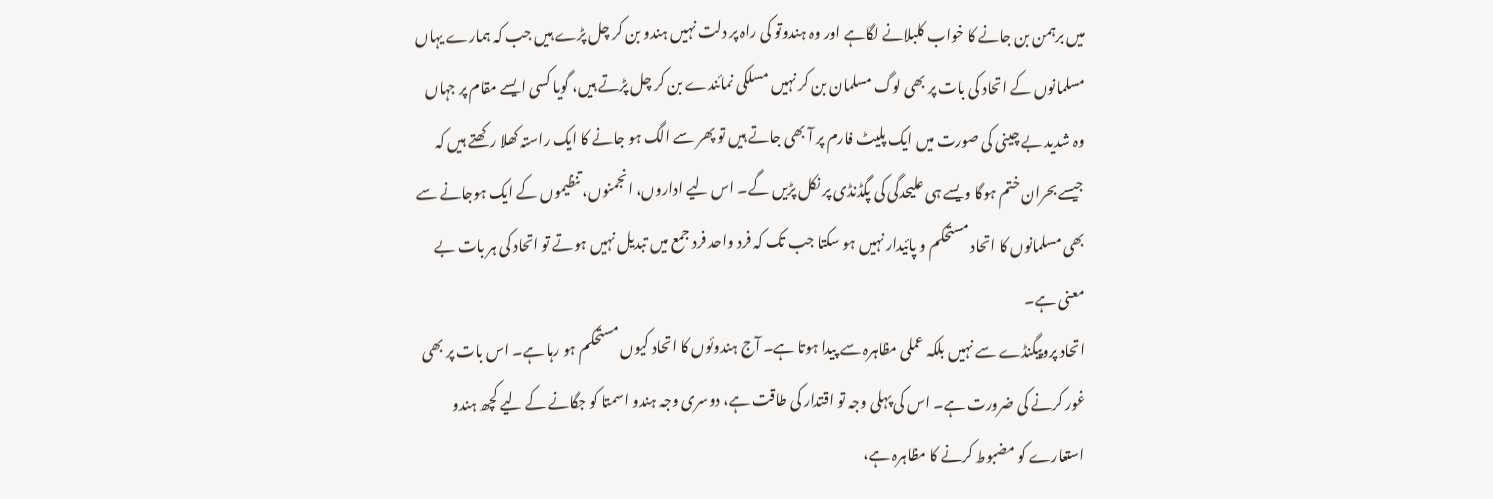میں برہمن بن جانے کا خواب کلبلانے لگاہے اور وہ ہندوتو کی راہ پر دلت نہیں ہندو بن کر چل پڑے ہیں جب کہ ہمارے یہاں مسلمانوں کے اتحاد کی بات پر بھی لوگ مسلمان بن کر نہیں مسلکی نمائندے بن کر چل پڑتے ہیں، گویا کسی ایسے مقام پر جہاں وہ شدید بے چینی کی صورت میں ایک پلیٹ فارم پر آ بھی جاتے ہیں تو پھر سے الگ ہو جانے کا ایک راستہ کھلا رکھتے ہیں کہ جیسے بحران ختم ہوگا ویسے ہی علیحدگی کی پگڈنڈی پر نکل پڑیں گے۔ اس لیے اداروں، انجمنوں، تنظیموں کے ایک ہوجانے سے بھی مسلمانوں کا اتحاد مستحکم و پائیدار نہیں ہو سکتا جب تک کہ فرد واحد فرد جمع میں تبدیل نہیں ہوتے تو اتحاد کی ہر بات بے معنی ہے۔
اتحاد پروپیگنڈے سے نہیں بلکہ عملی مظاہرہ سے پیدا ہوتا ہے۔ آج ہندوئوں کا اتحاد کیوں مستحکم ہو رہا ہے۔ اس بات پر بھی غور کرنے کی ضرورت ہے۔ اس کی پہلی وجہ تو اقتدار کی طاقت ہے، دوسری وجہ ہندو اسمتا کو جگانے کے لیے کچھ ہندو استعارے کو مضبوط کرنے کا مظاہرہ ہے،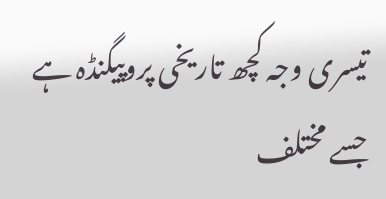تیسری وجہ کچھ تاریخی پروپیگنڈہ ہے جسے مختلف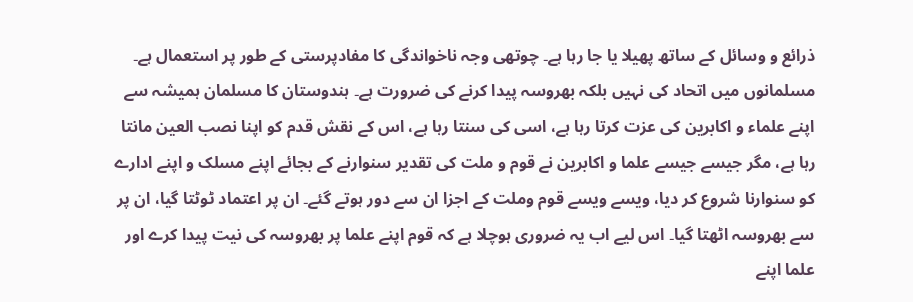ذرائع و وسائل کے ساتھ پھیلا یا جا رہا ہے۔ چوتھی وجہ ناخواندگی کا مفادپرستی کے طور پر استعمال ہے۔ مسلمانوں میں اتحاد کی نہیں بلکہ بھروسہ پیدا کرنے کی ضرورت ہے۔ ہندوستان کا مسلمان ہمیشہ سے اپنے علماء و اکابرین کی عزت کرتا رہا ہے، اسی کی سنتا رہا ہے، اس کے نقش قدم کو اپنا نصب العین مانتا رہا ہے، مگر جیسے جیسے علما و اکابرین نے قوم و ملت کی تقدیر سنوارنے کے بجائے اپنے مسلک و اپنے ادارے کو سنوارنا شروع کر دیا، ویسے ویسے قوم وملت کے اجزا ان سے دور ہوتے گئے۔ ان پر اعتماد ٹوٹتا گیا، ان پر سے بھروسہ اٹھتا گیا۔ اس لیے اب یہ ضروری ہوچلا ہے کہ قوم اپنے علما پر بھروسہ کی نیت پیدا کرے اور علما اپنے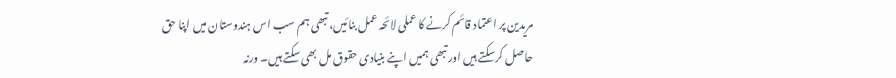مریدین پر اعتماد قائم کرنے کا عملی لائحہ عمل بنائیں، تبھی ہم سب اس ہندوستان میں اپنا حق حاصل کرسکتے ہیں اور تبھی ہمیں اپنے بنیادی حقوق مل بھی سکتے ہیں۔ ورنہ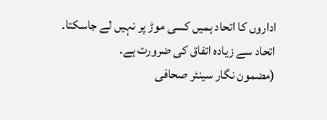اداروں کا اتحاد ہمیں کسی موڑ پر نہیں لے جاسکتا۔ اتحاد سے زیادہ اتفاق کی ضرورت ہے۔
(مضمون نگار سینئر صحافی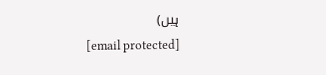ہیں)
[email protected]